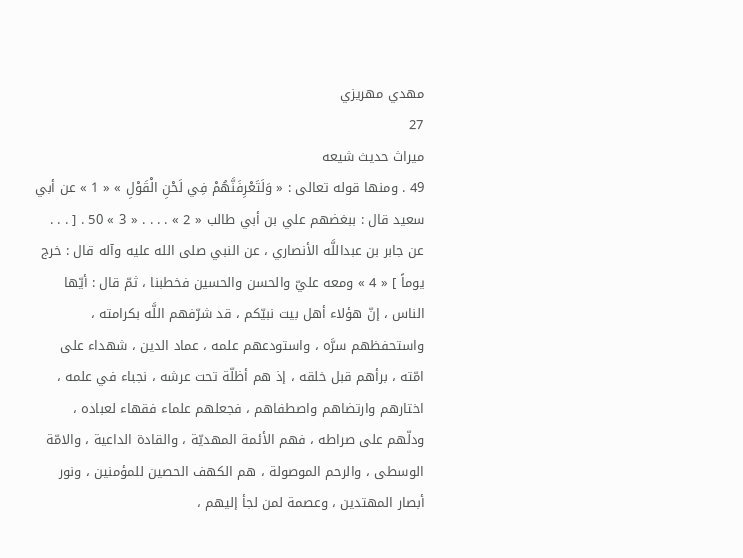مهدي مهريزي
27
ميراث حديث شيعه
49 . ومنها قوله تعالى : « وَلَتَعْرِفَنَّهُمْ فِي لَحْنِ الْقَوْلِ » « 1 » عن أبي سعيد قال : ببغضهم علي بن أبي طالب « 2 » . . . . « 3 » 50 . [ . . . عن جابر بن عبداللَّه الأنصاري ، عن النبي صلى الله عليه وآله قال : خرج يوماً ] « 4 » ومعه عليّ والحسن والحسين فخطبنا ، ثمّ قال : أيّها الناس ، إنّ هؤلاء أهل بيت نبيّكم ، قد شرّفهم اللَّه بكرامته ، واستحفظهم سرَّه ، واستودعهم علمه ، عماد الدين ، شهداء على امّته ، برأهم قبل خلقه ، إذ هم أظلّة تحت عرشه ، نجباء في علمه ، اختارهم وارتضاهم واصطفاهم ، فجعلهم علماء فقهاء لعباده ، ودلّهم على صراطه ، فهم الأئمة المهديّة ، والقادة الداعية ، والامّة الوسطى ، والرحم الموصولة ، هم الكهف الحصين للمؤمنين ، ونور أبصار المهتدين ، وعصمة لمن لجأ إليهم ،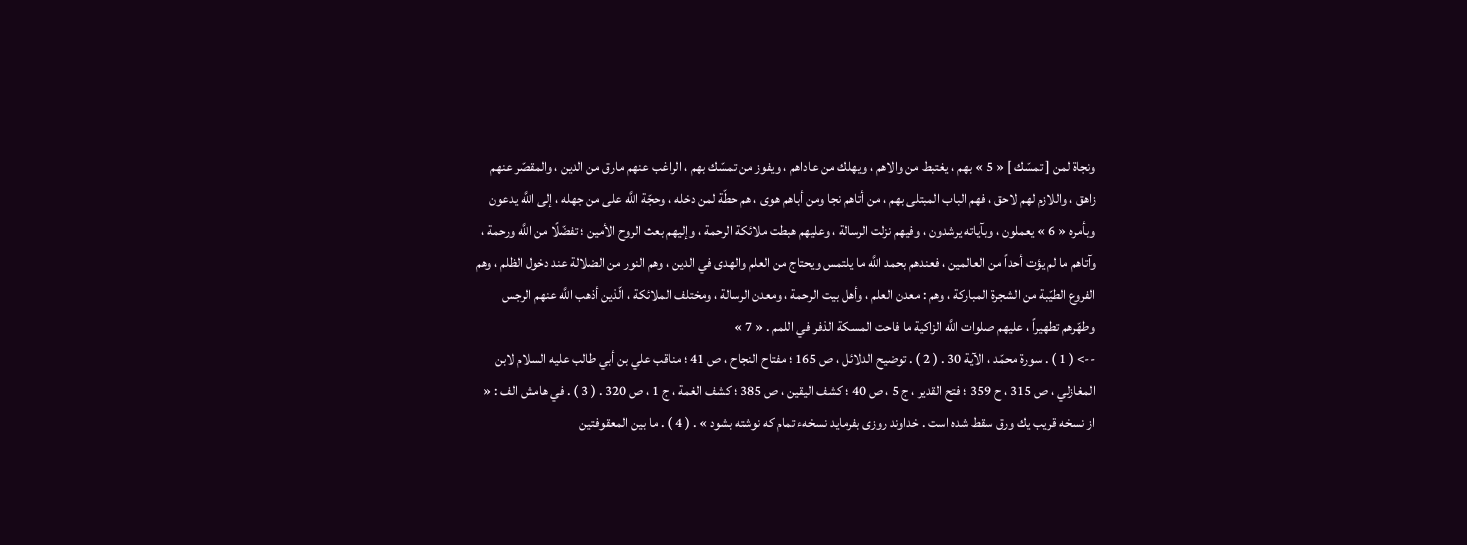ونجاة لمن [ تمسّك ] « 5 » بهم ، يغتبط من والاهم ، ويهلك من عاداهم ، ويفوز من تمسّك بهم ، الراغب عنهم مارق من الدين ، والمقصّر عنهم زاهق ، واللازم لهم لاحق ، فهم الباب المبتلى بهم ، من أتاهم نجا ومن أباهم هوى ، هم حطّة لمن دخله ، وحجّة اللَّه على من جهله ، إلى اللَّه يدعون وبأمره « 6 » يعملون ، وبآياته يرشدون ، وفيهم نزلت الرسالة ، وعليهم هبطت ملائكة الرحمة ، وإليهم بعث الروح الأمين ؛ تفضّلًا من اللَّه ورحمة ، وآتاهم ما لم يؤت أحداً من العالمين ، فعندهم بحمد اللَّه ما يلتمس ويحتاج من العلم والهدى في الدين ، وهم النور من الضلالة عند دخول الظلم ، وهم الفروع الطيّبة من الشجرة المباركة ، وهم : معدن العلم ، وأهل بيت الرحمة ، ومعدن الرسالة ، ومختلف الملائكة ، الّذين أذهب اللَّه عنهم الرجس وطهّرهم تطهيراً ، عليهم صلوات اللَّه الزاكية ما فاحت المسكة الذفر في اللمم . « 7 »
--> ( 1 ) . سورة محمّد ، الآية 30 . ( 2 ) . توضيح الدلائل ، ص 165 ؛ مفتاح النجاح ، ص 41 ؛ مناقب علي بن أبي طالب عليه السلام لابن المغازلي ، ص 315 ، ح 359 ؛ فتح القدير ، ج 5 ، ص 40 ؛ كشف اليقين ، ص 385 ؛ كشف الغمة ، ج 1 ، ص 320 . ( 3 ) . في هامش الف : « از نسخه قريب يك ورق سقط شده است . خداوند روزى بفرمايد نسخهء تمام كه نوشته بشود » . ( 4 ) . ما بين المعقوفتين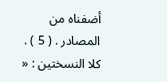أضفناه من المصادر . ( 5 ) . كلا النسختين : «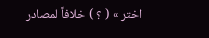اختر » ( ؟ ) خلافاً لمصادر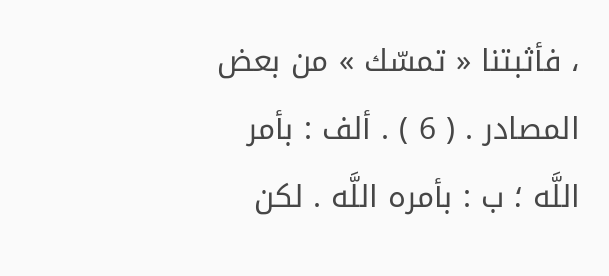، فأثبتنا « تمسّك » من بعض المصادر . ( 6 ) . ألف : بأمر اللَّه ؛ ب : بأمره اللَّه . لكن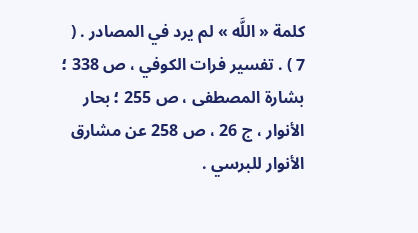كلمة « اللَّه » لم يرد في المصادر . ( 7 ) . تفسير فرات الكوفي ، ص 338 ؛ بشارة المصطفى ، ص 255 ؛ بحار الأنوار ، ج 26 ، ص 258 عن مشارق الأنوار للبرسي .